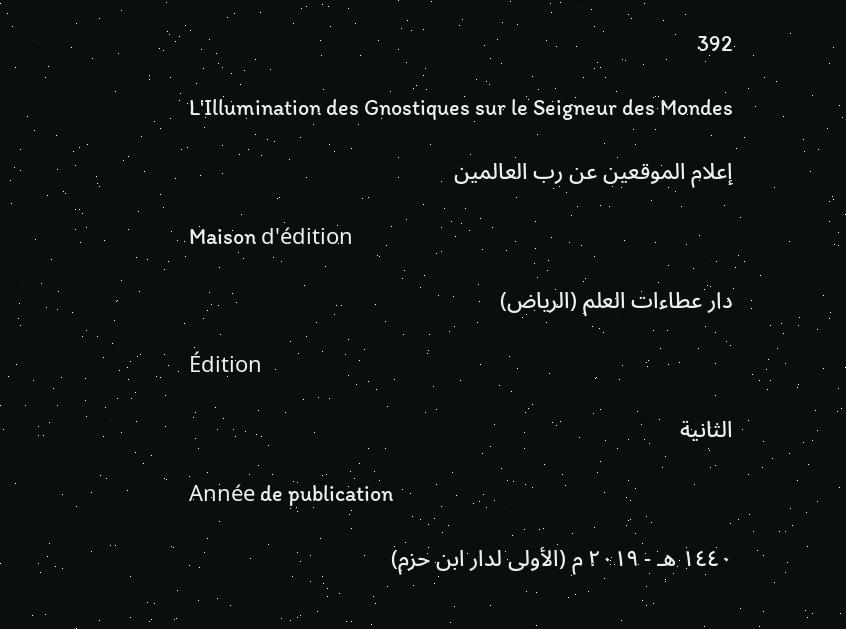392

L'Illumination des Gnostiques sur le Seigneur des Mondes

إعلام الموقعين عن رب العالمين

Maison d'édition

دار عطاءات العلم (الرياض)

Édition

الثانية

Année de publication

١٤٤٠ هـ - ٢٠١٩ م (الأولى لدار ابن حزم)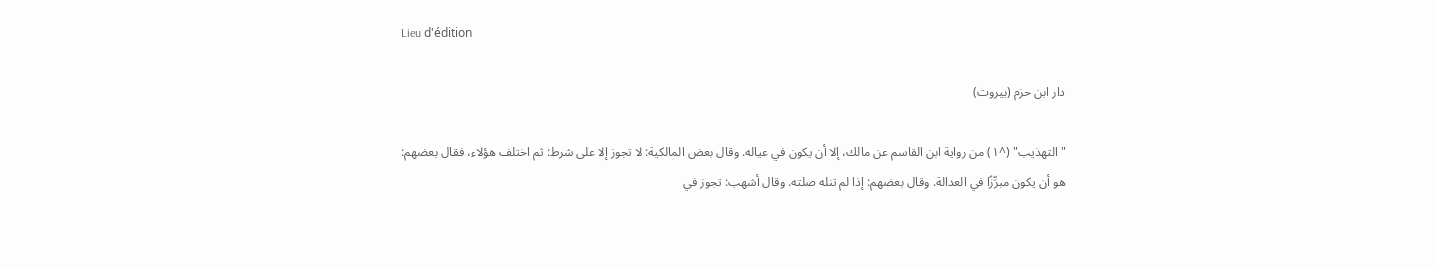Lieu d'édition

دار ابن حزم (بيروت)

"التهذيب" (^١) من رواية ابن القاسم عن مالك، إلا أن يكون في عياله. وقال بعض المالكية: لا تجوز إلا على شرط: ثم اختلف هؤلاء، فقال بعضهم: هو أن يكون مبرِّزًا في العدالة. وقال بعضهم: إذا لم تنله صلته. وقال أشهب: تجوز في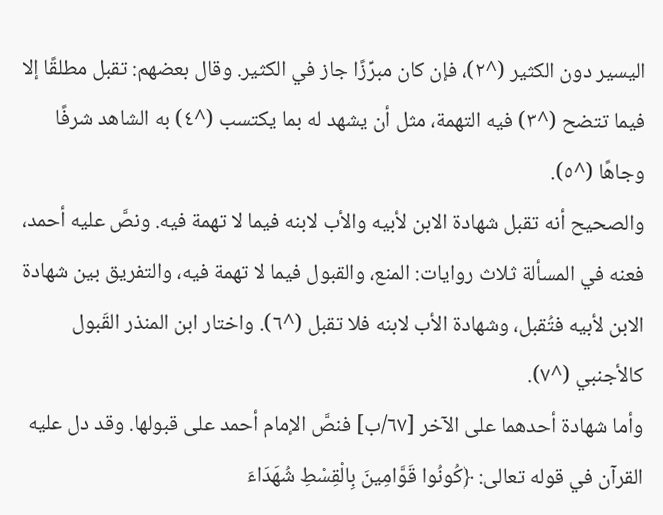اليسير دون الكثير (^٢)، فإن كان مبرِّزًا جاز في الكثير. وقال بعضهم: تقبل مطلقًا إلا فيما تتضح (^٣) فيه التهمة، مثل أن يشهد له بما يكتسب (^٤) به الشاهد شرفًا وجاهًا (^٥).
والصحيح أنه تقبل شهادة الابن لأبيه والأب لابنه فيما لا تهمة فيه. ونصَّ عليه أحمد، فعنه في المسألة ثلاث روايات: المنع، والقبول فيما لا تهمة فيه، والتفريق بين شهادة الابن لأبيه فتُقبل، وشهادة الأب لابنه فلا تقبل (^٦). واختار ابن المنذر القَبول كالأجنبي (^٧).
وأما شهادة أحدهما على الآخر [٦٧/ب] فنصَّ الإمام أحمد على قبولها. وقد دل عليه القرآن في قوله تعالى: ﴿كُونُوا قَوَّامِينَ بِالْقِسْطِ شُهَدَاءَ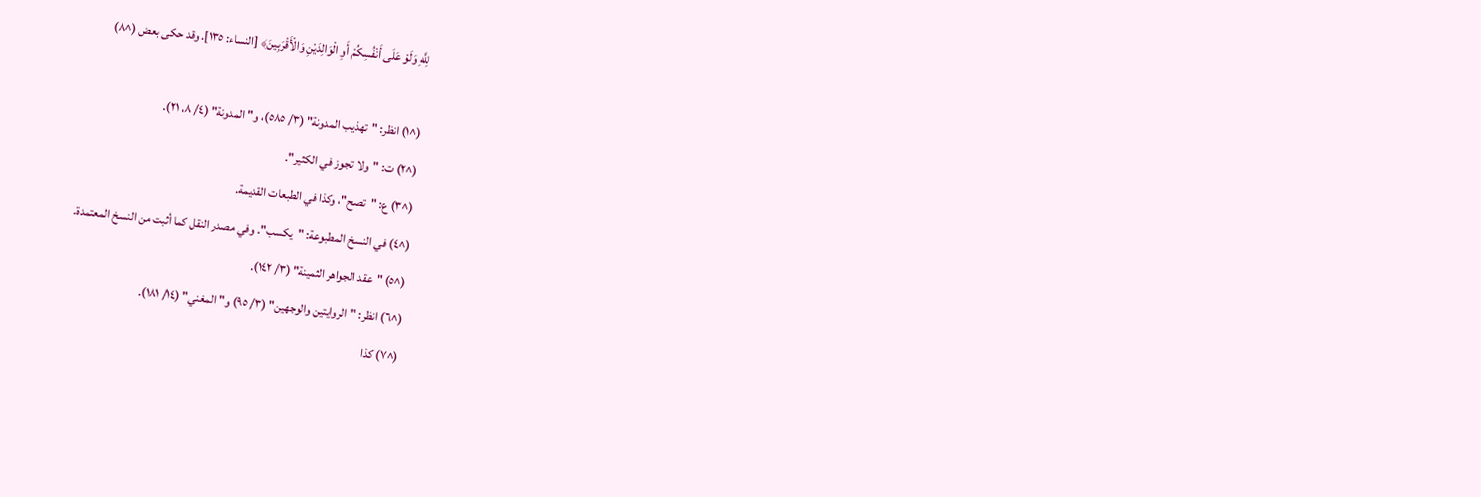لِلَّهِ وَلَوْ عَلَى أَنْفُسِكُمْ أَوِ الْوَالِدَيْنِ وَالْأَقْرَبِينَ﴾ [النساء: ١٣٥]. وقد حكى بعض (^٨)

(^١) انظر: "تهذيب المدونة" (٣/ ٥٨٥)، و"المدونة" (٤/ ٨، ٢١).
(^٢) ت: "ولا تجوز في الكثير".
(^٣) ع: "تصح"، وكذا في الطبعات القديمة.
(^٤) في النسخ المطبوعة: "يكسب". وفي مصدر النقل كما أثبت من النسخ المعتمدة.
(^٥) "عقد الجواهر الثمينة" (٣/ ١٤٢).
(^٦) انظر: "الروايتين والوجهين" (٣/ ٩٥) و"المغني" (١٤/ ١٨١).
(^٧) كذا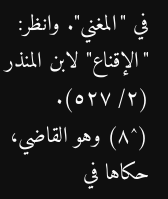في "المغني". وانظر: "الإقناع" لابن المنذر (٢/ ٥٢٧).
(^٨) وهو القاضي، حكاها في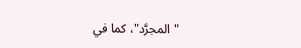"المجرَّد"، كما في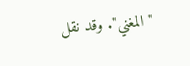"المغني". وقد نقل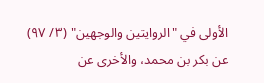الأولى في "الروايتين والوجهين" (٣/ ٩٧) عن بكر بن محمد، والأخرى عن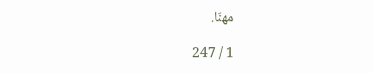مهنّا.

1 / 247